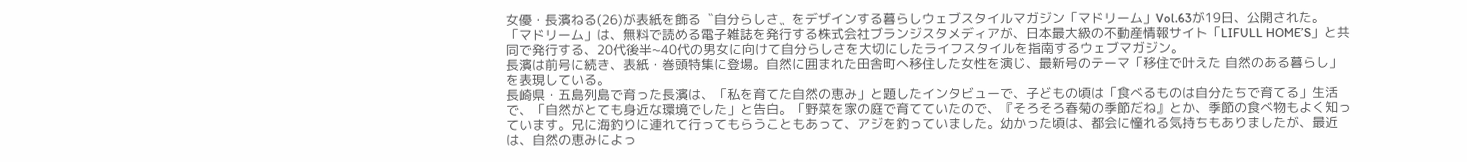女優・長濱ねる(26)が表紙を飾る〝自分らしさ〟をデザインする暮らしウェブスタイルマガジン「マドリーム」Vol.63が19日、公開された。
「マドリーム」は、無料で読める電子雑誌を発行する株式会社ブランジスタメディアが、日本最大級の不動産情報サイト「LIFULL HOME’S」と共同で発行する、20代後半~40代の男女に向けて自分らしさを大切にしたライフスタイルを指南するウェブマガジン。
長濱は前号に続き、表紙・巻頭特集に登場。自然に囲まれた田舎町へ移住した女性を演じ、最新号のテーマ「移住で叶えた 自然のある暮らし」を表現している。
長崎県・五島列島で育った長濱は、「私を育てた自然の恵み」と題したインタビューで、子どもの頃は「食べるものは自分たちで育てる」生活で、「自然がとても身近な環境でした」と告白。「野菜を家の庭で育てていたので、『そろそろ春菊の季節だね』とか、季節の食べ物もよく知っています。兄に海釣りに連れて行ってもらうこともあって、アジを釣っていました。幼かった頃は、都会に憧れる気持ちもありましたが、最近は、自然の恵みによっ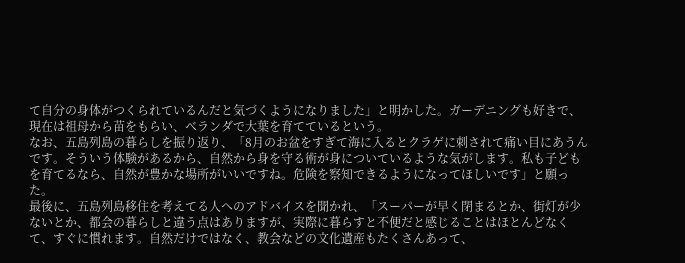て自分の身体がつくられているんだと気づくようになりました」と明かした。ガーデニングも好きで、現在は祖母から苗をもらい、ベランダで大葉を育てているという。
なお、五島列島の暮らしを振り返り、「8月のお盆をすぎて海に入るとクラゲに刺されて痛い目にあうんです。そういう体験があるから、自然から身を守る術が身についているような気がします。私も子どもを育てるなら、自然が豊かな場所がいいですね。危険を察知できるようになってほしいです」と願った。
最後に、五島列島移住を考えてる人へのアドバイスを聞かれ、「スーパーが早く閉まるとか、街灯が少ないとか、都会の暮らしと違う点はありますが、実際に暮らすと不便だと感じることはほとんどなくて、すぐに慣れます。自然だけではなく、教会などの文化遺産もたくさんあって、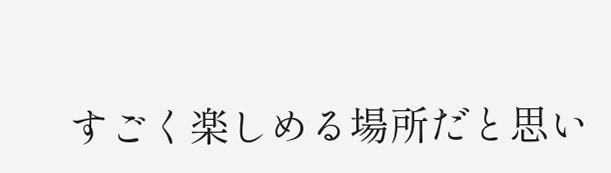すごく楽しめる場所だと思い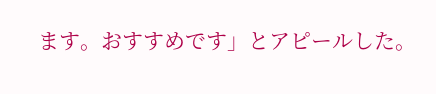ます。おすすめです」とアピールした。